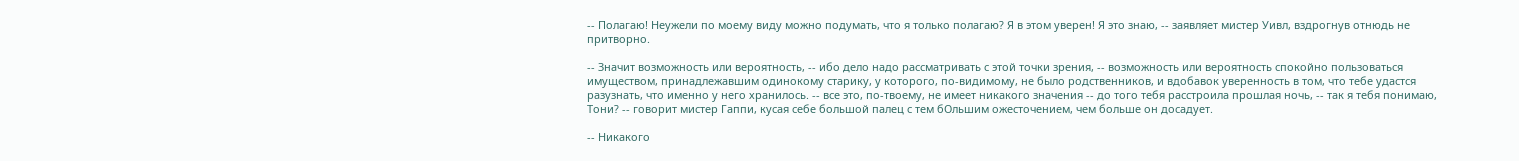-- Полагаю! Неужели по моему виду можно подумать, что я только полагаю? Я в этом уверен! Я это знаю, -- заявляет мистер Уивл, вздрогнув отнюдь не притворно.

-- Значит возможность или вероятность, -- ибо дело надо рассматривать с этой точки зрения, -- возможность или вероятность спокойно пользоваться имуществом, принадлежавшим одинокому старику, у которого, по-видимому, не было родственников, и вдобавок уверенность в том, что тебе удастся разузнать, что именно у него хранилось. -- все это, по-твоему, не имеет никакого значения -- до того тебя расстроила прошлая ночь, -- так я тебя понимаю, Тони? -- говорит мистер Гаппи, кусая себе большой палец с тем бОльшим ожесточением, чем больше он досадует.

-- Никакого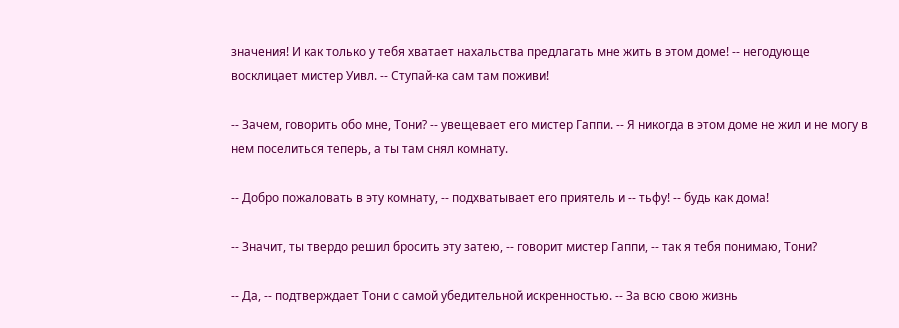значения! И как только у тебя хватает нахальства предлагать мне жить в этом доме! -- негодующе восклицает мистер Уивл. -- Ступай-ка сам там поживи!

-- Зачем, говорить обо мне, Тони? -- увещевает его мистер Гаппи. -- Я никогда в этом доме не жил и не могу в нем поселиться теперь, а ты там снял комнату.

-- Добро пожаловать в эту комнату, -- подхватывает его приятель и -- тьфу! -- будь как дома!

-- Значит, ты твердо решил бросить эту затею, -- говорит мистер Гаппи, -- так я тебя понимаю, Тони?

-- Да, -- подтверждает Тони с самой убедительной искренностью. -- За всю свою жизнь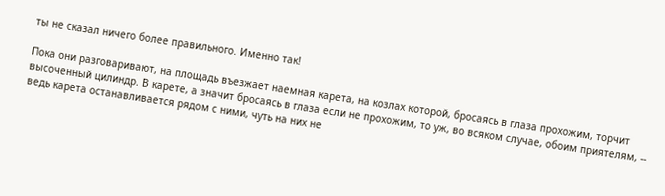ты не сказал ничего более правильного. Именно так!

Пока они разговаривают, на площадь въезжает наемная карета, на козлах которой, бросаясь в глаза прохожим, торчит высоченный цилиндр. В карете, а значит бросаясь в глаза если не прохожим, то уж, во всяком случае, обоим приятелям, -- ведь карета останавливается рядом с ними, чуть на них не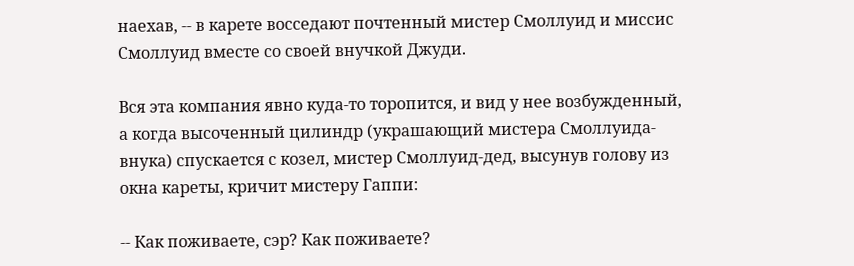наехав, -- в карете восседают почтенный мистер Смоллуид и миссис Смоллуид вместе со своей внучкой Джуди.

Вся эта компания явно куда-то торопится, и вид у нее возбужденный, а когда высоченный цилиндр (украшающий мистера Смоллуида-внука) спускается с козел, мистер Смоллуид-дед, высунув голову из окна кареты, кричит мистеру Гаппи:

-- Как поживаете, сэр? Как поживаете?